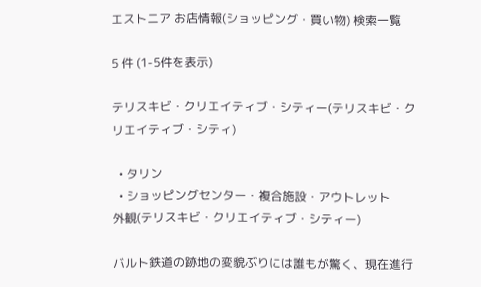エストニア お店情報(ショッピング・買い物) 検索一覧

5 件 (1-5件を表示)

テリスキビ・クリエイティブ・シティー(テリスキビ・クリエイティブ・シティ)

  • タリン
  • ショッピングセンター・複合施設・アウトレット
外観(テリスキビ・クリエイティブ・シティー)

バルト鉄道の跡地の変貌ぶりには誰もが驚く、現在進行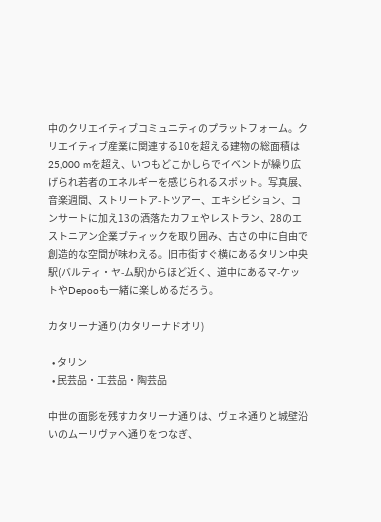中のクリエイティブコミュニティのプラットフォーム。クリエイティブ産業に関連する10を超える建物の総面積は25,000 mを超え、いつもどこかしらでイベントが繰り広げられ若者のエネルギーを感じられるスポット。写真展、音楽週間、ストリートア-トツアー、エキシビション、コンサートに加え13の洒落たカフェやレストラン、28のエストニアン企業ブティックを取り囲み、古さの中に自由で創造的な空間が味わえる。旧市街すぐ横にあるタリン中央駅(バルティ・ヤ-ム駅)からほど近く、道中にあるマ-ケットやDepooも一緒に楽しめるだろう。

カタリーナ通り(カタリーナドオリ)

  • タリン
  • 民芸品・工芸品・陶芸品

中世の面影を残すカタリーナ通りは、ヴェネ通りと城壁沿いのムーリヴァへ通りをつなぎ、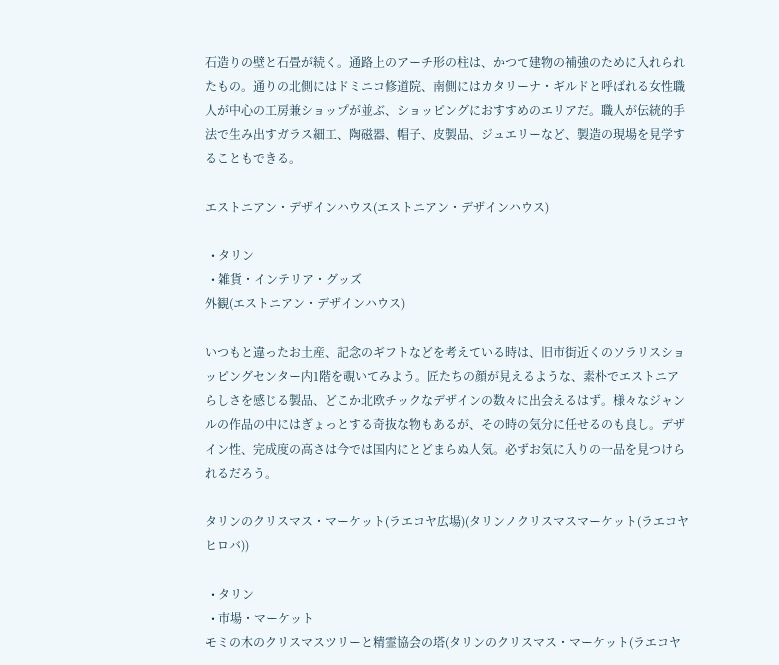石造りの壁と石畳が続く。通路上のアーチ形の柱は、かつて建物の補強のために入れられたもの。通りの北側にはドミニコ修道院、南側にはカタリーナ・ギルドと呼ばれる女性職人が中心の工房兼ショップが並ぶ、ショッピングにおすすめのエリアだ。職人が伝統的手法で生み出すガラス細工、陶磁器、帽子、皮製品、ジュエリーなど、製造の現場を見学することもできる。

エストニアン・デザインハウス(エストニアン・デザインハウス)

  • タリン
  • 雑貨・インテリア・グッズ
外観(エストニアン・デザインハウス)

いつもと違ったお土産、記念のギフトなどを考えている時は、旧市街近くのソラリスショッピングセンター内1階を覗いてみよう。匠たちの顔が見えるような、素朴でエストニアらしさを感じる製品、どこか北欧チックなデザインの数々に出会えるはず。様々なジャンルの作品の中にはぎょっとする奇抜な物もあるが、その時の気分に任せるのも良し。デザイン性、完成度の高さは今では国内にとどまらぬ人気。必ずお気に入りの一品を見つけられるだろう。

タリンのクリスマス・マーケット(ラエコヤ広場)(タリンノクリスマスマーケット(ラエコヤヒロバ))

  • タリン
  • 市場・マーケット
モミの木のクリスマスツリーと精霊協会の塔(タリンのクリスマス・マーケット(ラエコヤ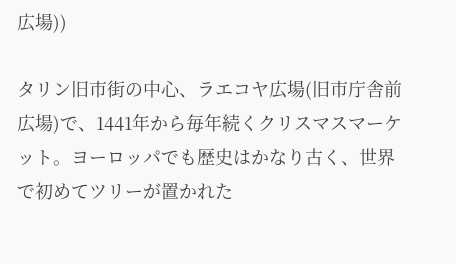広場))

タリン旧市街の中心、ラエコヤ広場(旧市庁舎前広場)で、1441年から毎年続くクリスマスマーケット。ヨーロッパでも歴史はかなり古く、世界で初めてツリーが置かれた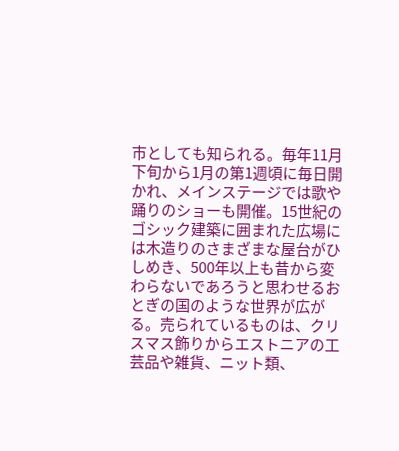市としても知られる。毎年11月下旬から1月の第1週頃に毎日開かれ、メインステージでは歌や踊りのショーも開催。15世紀のゴシック建築に囲まれた広場には木造りのさまざまな屋台がひしめき、500年以上も昔から変わらないであろうと思わせるおとぎの国のような世界が広がる。売られているものは、クリスマス飾りからエストニアの工芸品や雑貨、ニット類、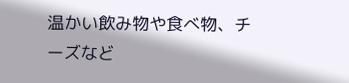温かい飲み物や食べ物、チーズなど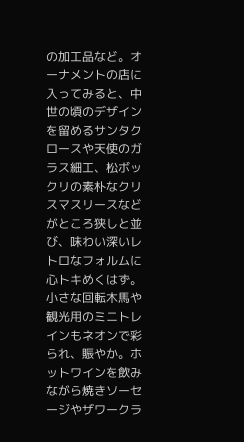の加工品など。オーナメントの店に入ってみると、中世の頃のデザインを留めるサンタクロースや天使のガラス細工、松ボックリの素朴なクリスマスリースなどがところ狭しと並び、味わい深いレトロなフォルムに心トキめくはず。小さな回転木馬や観光用のミニトレインもネオンで彩られ、賑やか。ホットワインを飲みながら焼きソーセージやザワークラ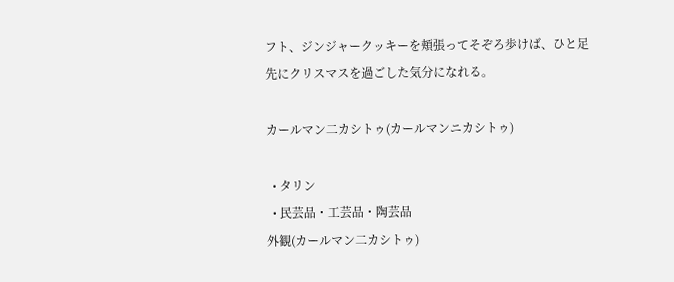フト、ジンジャークッキーを頬張ってそぞろ歩けば、ひと足先にクリスマスを過ごした気分になれる。

カールマン二カシトゥ(カールマンニカシトゥ)

  • タリン
  • 民芸品・工芸品・陶芸品
外観(カールマン二カシトゥ)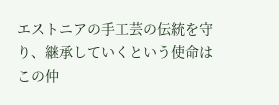エストニアの手工芸の伝統を守り、継承していくという使命はこの仲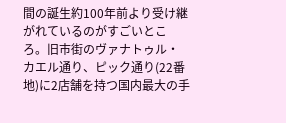間の誕生約100年前より受け継がれているのがすごいところ。旧市街のヴァナトゥル・カエル通り、ピック通り(22番地)に2店舗を持つ国内最大の手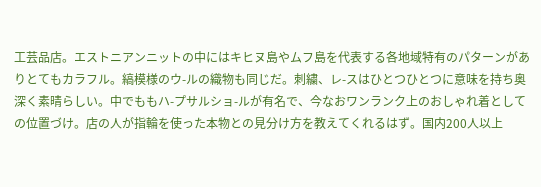工芸品店。エストニアンニットの中にはキヒヌ島やムフ島を代表する各地域特有のパターンがありとてもカラフル。縞模様のウ-ルの織物も同じだ。刺繍、レ-スはひとつひとつに意味を持ち奥深く素晴らしい。中でももハ-プサルショ-ルが有名で、今なおワンランク上のおしゃれ着としての位置づけ。店の人が指輪を使った本物との見分け方を教えてくれるはず。国内200人以上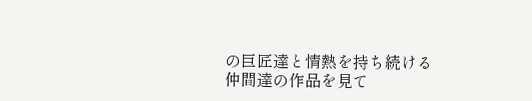の巨匠達と情熱を持ち続ける仲間達の作品を見て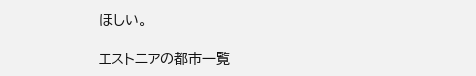ほしい。

エストニアの都市一覧